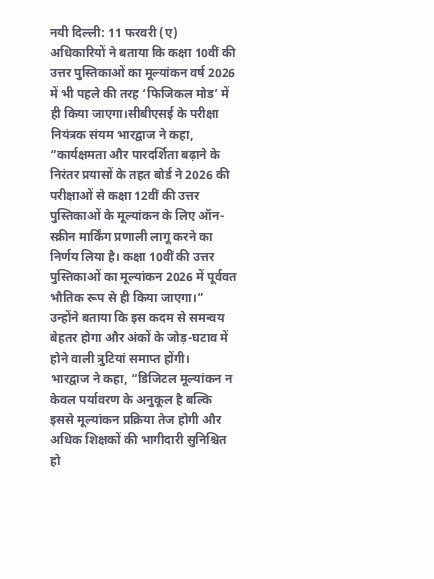नयी दिल्ली: 11 फरवरी (ए)
अधिकारियों ने बताया कि कक्षा 10वीं की उत्तर पुस्तिकाओं का मूल्यांकन वर्ष 2026 में भी पहले की तरह ‘फिजिकल मोड’ में ही किया जाएगा।सीबीएसई के परीक्षा नियंत्रक संयम भारद्वाज ने कहा, “कार्यक्षमता और पारदर्शिता बढ़ाने के निरंतर प्रयासों के तहत बोर्ड ने 2026 की परीक्षाओं से कक्षा 12वीं की उत्तर पुस्तिकाओं के मूल्यांकन के लिए ऑन-स्क्रीन मार्किंग प्रणाली लागू करने का निर्णय लिया है। कक्षा 10वीं की उत्तर पुस्तिकाओं का मूल्यांकन 2026 में पूर्ववत भौतिक रूप से ही किया जाएगा।”
उन्होंने बताया कि इस कदम से समन्वय बेहतर होगा और अंकों के जोड़-घटाव में होने वाली त्रुटियां समाप्त होंगी।
भारद्वाज ने कहा, “डिजिटल मूल्यांकन न केवल पर्यावरण के अनुकूल है बल्कि इससे मूल्यांकन प्रक्रिया तेज होगी और अधिक शिक्षकों की भागीदारी सुनिश्चित हो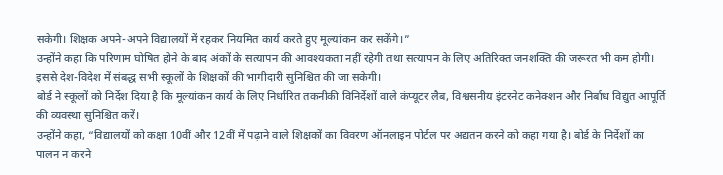सकेगी। शिक्षक अपने-अपने विद्यालयों में रहकर नियमित कार्य करते हुए मूल्यांकन कर सकेंगे।”
उन्होंने कहा कि परिणाम घोषित होने के बाद अंकों के सत्यापन की आवश्यकता नहीं रहेगी तथा सत्यापन के लिए अतिरिक्त जनशक्ति की जरूरत भी कम होगी। इससे देश-विदेश में संबद्ध सभी स्कूलों के शिक्षकों की भागीदारी सुनिश्चित की जा सकेगी।
बोर्ड ने स्कूलों को निर्देश दिया है कि मूल्यांकन कार्य के लिए निर्धारित तकनीकी विनिर्देशों वाले कंप्यूटर लैब, विश्वसनीय इंटरनेट कनेक्शन और निर्बाध विद्युत आपूर्ति की व्यवस्था सुनिश्चित करें।
उन्होंने कहा, “विद्यालयों को कक्षा 10वीं और 12वीं में पढ़ाने वाले शिक्षकों का विवरण ऑनलाइन पोर्टल पर अद्यतन करने को कहा गया है। बोर्ड के निर्देशों का पालन न करने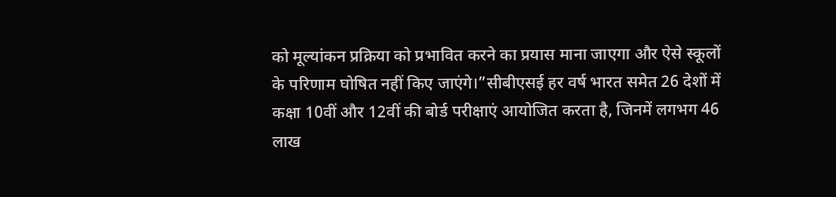को मूल्यांकन प्रक्रिया को प्रभावित करने का प्रयास माना जाएगा और ऐसे स्कूलों के परिणाम घोषित नहीं किए जाएंगे।”सीबीएसई हर वर्ष भारत समेत 26 देशों में कक्षा 10वीं और 12वीं की बोर्ड परीक्षाएं आयोजित करता है, जिनमें लगभग 46 लाख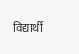विद्यार्थी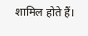शामिल होते हैं।